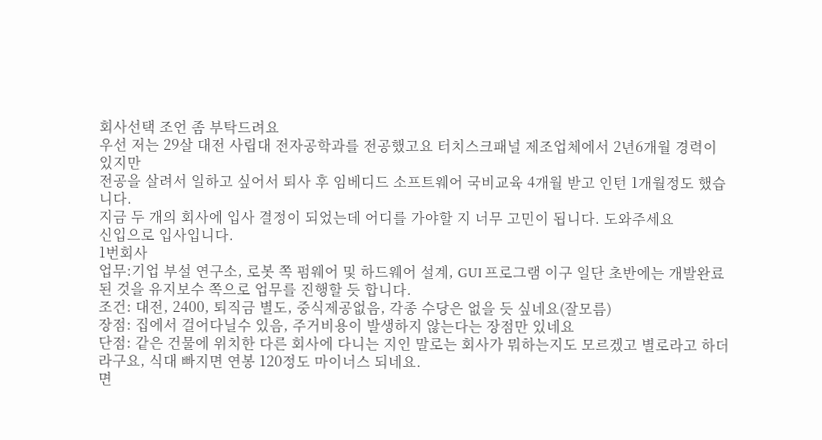회사선택 조언 좀 부탁드려요
우선 저는 29살 대전 사립대 전자공학과를 전공했고요 터치스크패널 제조업체에서 2년6개월 경력이 있지만
전공을 살려서 일하고 싶어서 퇴사 후 임베디드 소프트웨어 국비교육 4개월 받고 인턴 1개월정도 했습니다.
지금 두 개의 회사에 입사 결정이 되었는데 어디를 가야할 지 너무 고민이 됩니다. 도와주세요
신입으로 입사입니다.
1번회사
업무:기업 부설 연구소, 로봇 쪽 펌웨어 및 하드웨어 설계, GUI 프로그램 이구 일단 초반에는 개발완료된 것을 유지보수 쪽으로 업무를 진행할 듯 합니다.
조건: 대전, 2400, 퇴직금 별도, 중식제공없음, 각종 수당은 없을 듯 싶네요(잘모름)
장점: 집에서 걸어다닐수 있음, 주거비용이 발생하지 않는다는 장점만 있네요
단점: 같은 건물에 위치한 다른 회사에 다니는 지인 말로는 회사가 뭐하는지도 모르겠고 별로라고 하더라구요, 식대 빠지면 연봉 120정도 마이너스 되네요.
면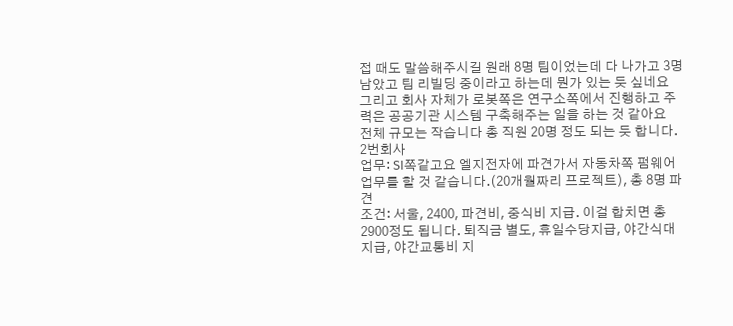접 때도 말씀해주시길 원래 8명 팀이었는데 다 나가고 3명 남았고 팀 리빌딩 중이라고 하는데 뭔가 있는 듯 싶네요
그리고 회사 자체가 로봇쪽은 연구소쪽에서 진행하고 주력은 공공기관 시스템 구축해주는 일을 하는 것 같아요
전체 규모는 작습니다 총 직원 20명 정도 되는 듯 합니다.
2번회사
업무: SI쪽같고요 엘지전자에 파견가서 자동차쪽 펌웨어 업무를 할 것 같습니다.(20개월짜리 프로젝트), 총 8명 파견
조건: 서울, 2400, 파견비, 중식비 지급. 이걸 합치면 총 2900정도 됩니다. 퇴직금 별도, 휴일수당지급, 야간식대지급, 야간교통비 지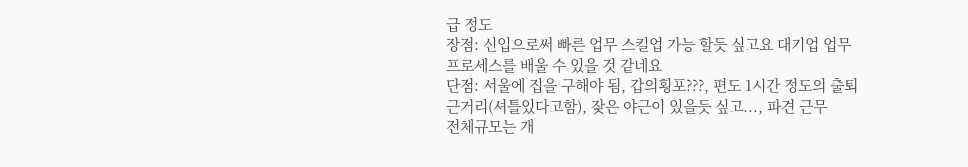급 정도
장점: 신입으로써 빠른 업무 스킬업 가능 할듯 싶고요 대기업 업무 프로세스를 배울 수 있을 것 같네요
단점: 서울에 집을 구해야 됨, 갑의횡포???, 편도 1시간 정도의 출퇴근거리(셔틀있다고함), 잦은 야근이 있을듯 싶고..., 파견 근무
전체규모는 개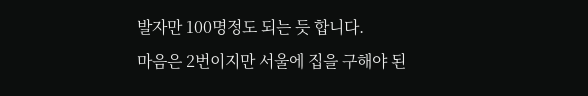발자만 100명정도 되는 듯 합니다.
마음은 2번이지만 서울에 집을 구해야 된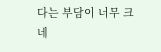다는 부담이 너무 크네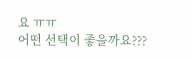요 ㅠㅠ
어떤 선택이 좋을까요???